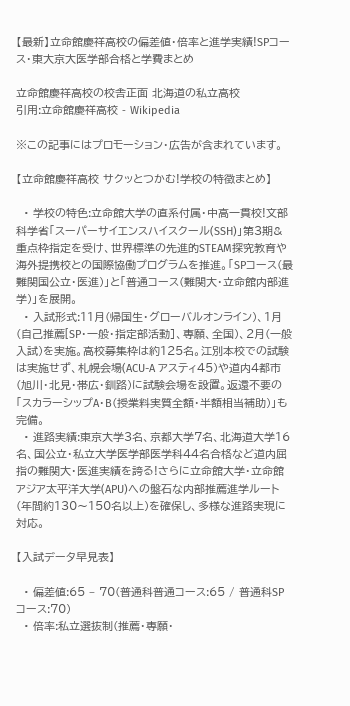【最新】立命館慶祥高校の偏差値・倍率と進学実績!SPコース・東大京大医学部合格と学費まとめ

立命館慶祥高校の校舎正面 北海道の私立高校
引用:立命館慶祥高校 - Wikipedia

※この記事にはプロモーション・広告が含まれています。

【立命館慶祥高校 サクッとつかむ!学校の特徴まとめ】

  • 学校の特色:立命館大学の直系付属・中高一貫校!文部科学省「スーパーサイエンスハイスクール(SSH)」第3期&重点枠指定を受け、世界標準の先進的STEAM探究教育や海外提携校との国際協働プログラムを推進。「SPコース(最難関国公立・医進)」と「普通コース(難関大・立命館内部進学)」を展開。
  • 入試形式:11月(帰国生・グローバルオンライン)、1月(自己推薦[SP・一般・指定部活動]、専願、全国)、2月(一般入試)を実施。高校募集枠は約125名。江別本校での試験は実施せず、札幌会場(ACU-A アスティ45)や道内4都市(旭川・北見・帯広・釧路)に試験会場を設置。返還不要の「スカラーシップA・B(授業料実質全額・半額相当補助)」も完備。
  • 進路実績:東京大学3名、京都大学7名、北海道大学16名、国公立・私立大学医学部医学科44名合格など道内屈指の難関大・医進実績を誇る!さらに立命館大学・立命館アジア太平洋大学(APU)への盤石な内部推薦進学ルート(年間約130〜150名以上)を確保し、多様な進路実現に対応。

【入試データ早見表】

  • 偏差値:65 – 70(普通科普通コース:65 / 普通科SPコース:70)
  • 倍率:私立選抜制(推薦・専願・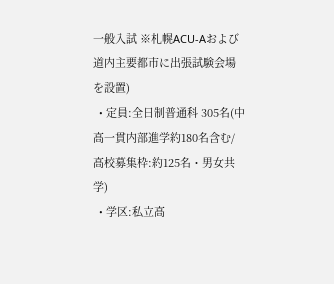一般入試 ※札幌ACU-Aおよび道内主要都市に出張試験会場を設置)
  • 定員:全日制普通科 305名(中高一貫内部進学約180名含む/高校募集枠:約125名・男女共学)
  • 学区:私立高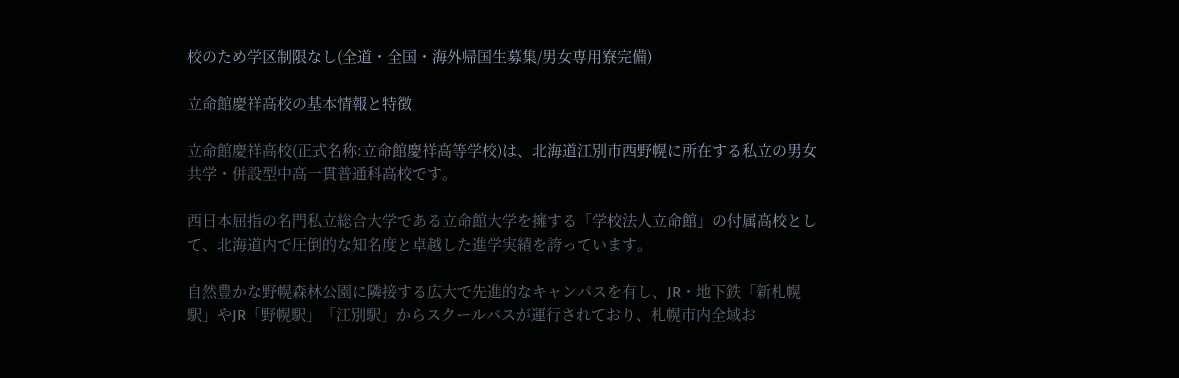校のため学区制限なし(全道・全国・海外帰国生募集/男女専用寮完備)

立命館慶祥高校の基本情報と特徴

立命館慶祥高校(正式名称:立命館慶祥高等学校)は、北海道江別市西野幌に所在する私立の男女共学・併設型中高一貫普通科高校です。

西日本屈指の名門私立総合大学である立命館大学を擁する「学校法人立命館」の付属高校として、北海道内で圧倒的な知名度と卓越した進学実績を誇っています。

自然豊かな野幌森林公園に隣接する広大で先進的なキャンパスを有し、JR・地下鉄「新札幌駅」やJR「野幌駅」「江別駅」からスクールバスが運行されており、札幌市内全域お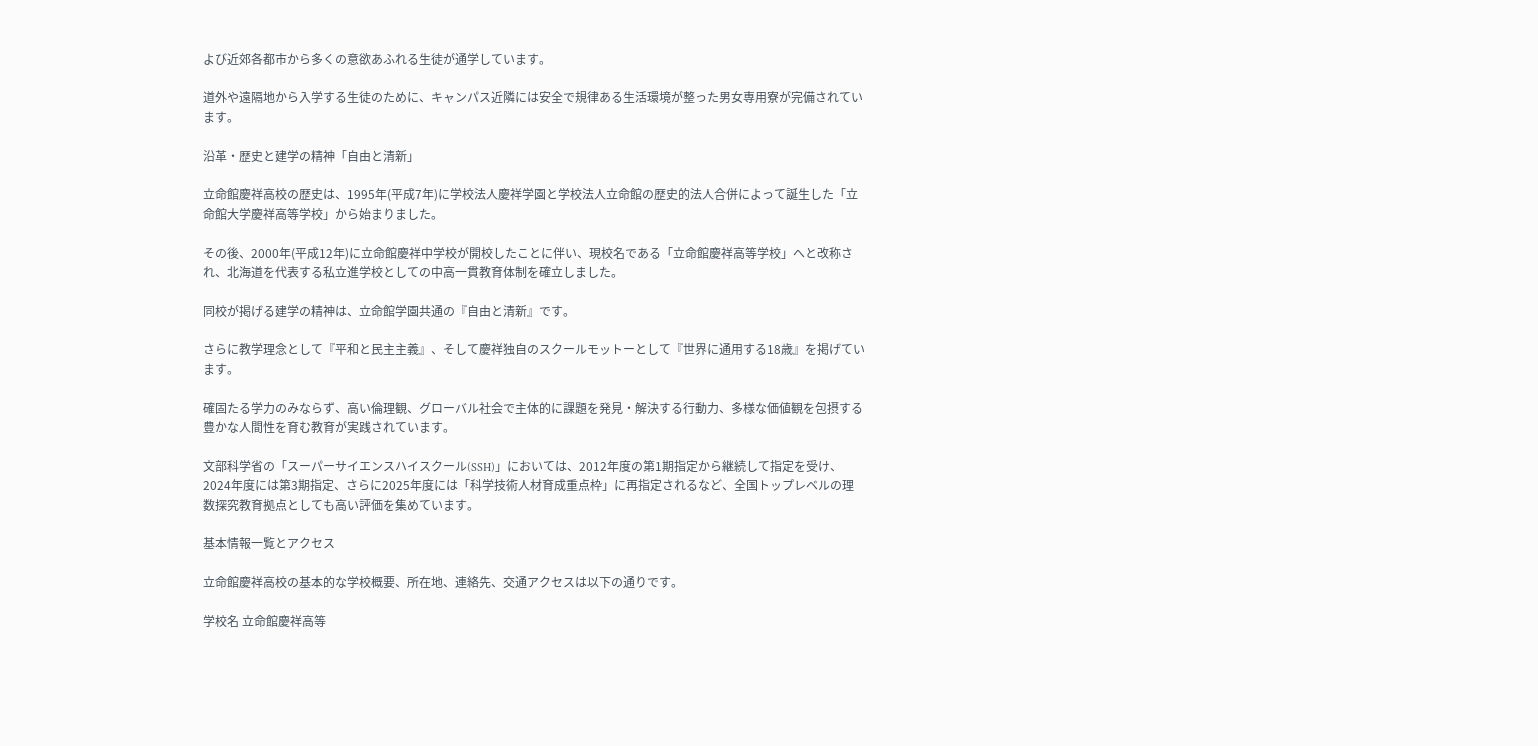よび近郊各都市から多くの意欲あふれる生徒が通学しています。

道外や遠隔地から入学する生徒のために、キャンパス近隣には安全で規律ある生活環境が整った男女専用寮が完備されています。

沿革・歴史と建学の精神「自由と清新」

立命館慶祥高校の歴史は、1995年(平成7年)に学校法人慶祥学園と学校法人立命館の歴史的法人合併によって誕生した「立命館大学慶祥高等学校」から始まりました。

その後、2000年(平成12年)に立命館慶祥中学校が開校したことに伴い、現校名である「立命館慶祥高等学校」へと改称され、北海道を代表する私立進学校としての中高一貫教育体制を確立しました。

同校が掲げる建学の精神は、立命館学園共通の『自由と清新』です。

さらに教学理念として『平和と民主主義』、そして慶祥独自のスクールモットーとして『世界に通用する18歳』を掲げています。

確固たる学力のみならず、高い倫理観、グローバル社会で主体的に課題を発見・解決する行動力、多様な価値観を包摂する豊かな人間性を育む教育が実践されています。

文部科学省の「スーパーサイエンスハイスクール(SSH)」においては、2012年度の第1期指定から継続して指定を受け、2024年度には第3期指定、さらに2025年度には「科学技術人材育成重点枠」に再指定されるなど、全国トップレベルの理数探究教育拠点としても高い評価を集めています。

基本情報一覧とアクセス

立命館慶祥高校の基本的な学校概要、所在地、連絡先、交通アクセスは以下の通りです。

学校名 立命館慶祥高等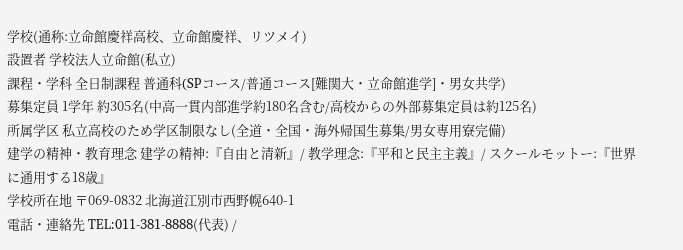学校(通称:立命館慶祥高校、立命館慶祥、リツメイ)
設置者 学校法人立命館(私立)
課程・学科 全日制課程 普通科(SPコース/普通コース[難関大・立命館進学]・男女共学)
募集定員 1学年 約305名(中高一貫内部進学約180名含む/高校からの外部募集定員は約125名)
所属学区 私立高校のため学区制限なし(全道・全国・海外帰国生募集/男女専用寮完備)
建学の精神・教育理念 建学の精神:『自由と清新』/ 教学理念:『平和と民主主義』/ スクールモットー:『世界に通用する18歳』
学校所在地 〒069-0832 北海道江別市西野幌640-1
電話・連絡先 TEL:011-381-8888(代表) /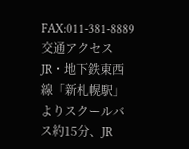FAX:011-381-8889
交通アクセス JR・地下鉄東西線「新札幌駅」よりスクールバス約15分、JR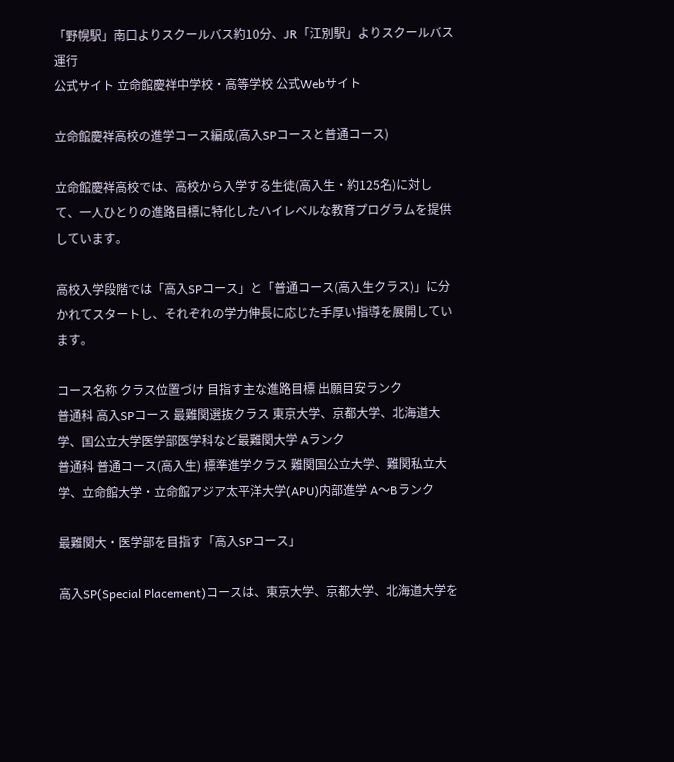「野幌駅」南口よりスクールバス約10分、JR「江別駅」よりスクールバス運行
公式サイト 立命館慶祥中学校・高等学校 公式Webサイト

立命館慶祥高校の進学コース編成(高入SPコースと普通コース)

立命館慶祥高校では、高校から入学する生徒(高入生・約125名)に対して、一人ひとりの進路目標に特化したハイレベルな教育プログラムを提供しています。

高校入学段階では「高入SPコース」と「普通コース(高入生クラス)」に分かれてスタートし、それぞれの学力伸長に応じた手厚い指導を展開しています。

コース名称 クラス位置づけ 目指す主な進路目標 出願目安ランク
普通科 高入SPコース 最難関選抜クラス 東京大学、京都大学、北海道大学、国公立大学医学部医学科など最難関大学 Aランク
普通科 普通コース(高入生) 標準進学クラス 難関国公立大学、難関私立大学、立命館大学・立命館アジア太平洋大学(APU)内部進学 A〜Bランク

最難関大・医学部を目指す「高入SPコース」

高入SP(Special Placement)コースは、東京大学、京都大学、北海道大学を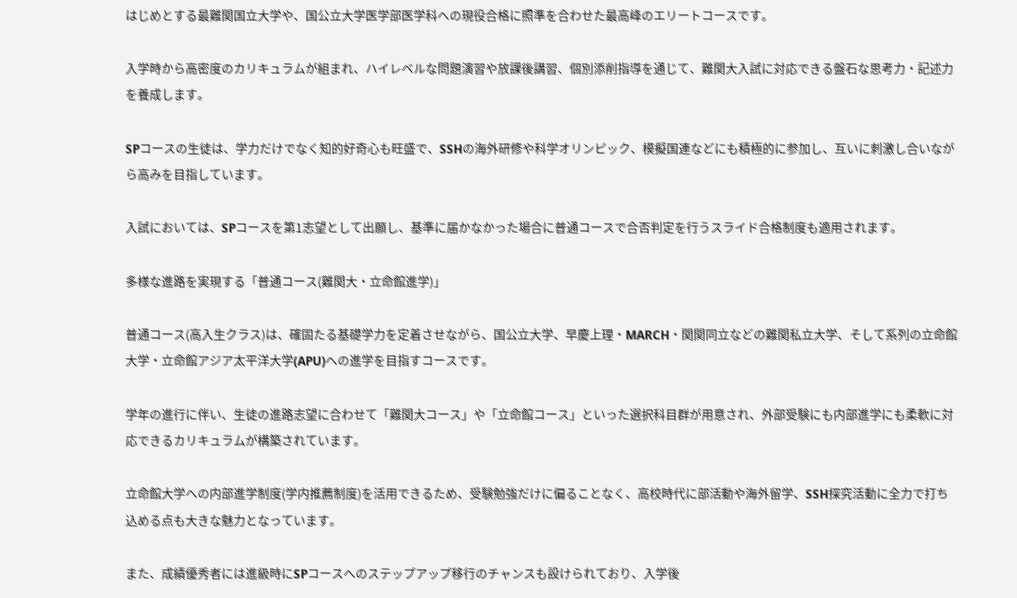はじめとする最難関国立大学や、国公立大学医学部医学科への現役合格に照準を合わせた最高峰のエリートコースです。

入学時から高密度のカリキュラムが組まれ、ハイレベルな問題演習や放課後講習、個別添削指導を通じて、難関大入試に対応できる盤石な思考力・記述力を養成します。

SPコースの生徒は、学力だけでなく知的好奇心も旺盛で、SSHの海外研修や科学オリンピック、模擬国連などにも積極的に参加し、互いに刺激し合いながら高みを目指しています。

入試においては、SPコースを第1志望として出願し、基準に届かなかった場合に普通コースで合否判定を行うスライド合格制度も適用されます。

多様な進路を実現する「普通コース(難関大・立命館進学)」

普通コース(高入生クラス)は、確固たる基礎学力を定着させながら、国公立大学、早慶上理・MARCH・関関同立などの難関私立大学、そして系列の立命館大学・立命館アジア太平洋大学(APU)への進学を目指すコースです。

学年の進行に伴い、生徒の進路志望に合わせて「難関大コース」や「立命館コース」といった選択科目群が用意され、外部受験にも内部進学にも柔軟に対応できるカリキュラムが構築されています。

立命館大学への内部進学制度(学内推薦制度)を活用できるため、受験勉強だけに偏ることなく、高校時代に部活動や海外留学、SSH探究活動に全力で打ち込める点も大きな魅力となっています。

また、成績優秀者には進級時にSPコースへのステップアップ移行のチャンスも設けられており、入学後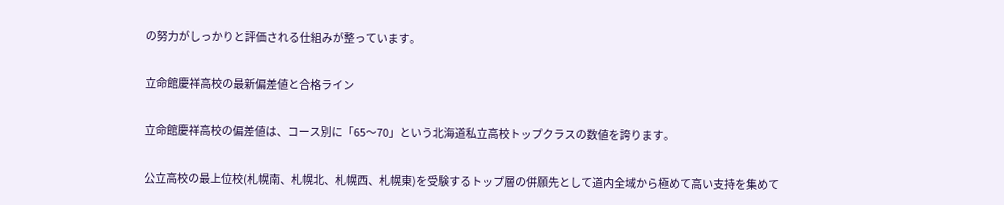の努力がしっかりと評価される仕組みが整っています。

立命館慶祥高校の最新偏差値と合格ライン

立命館慶祥高校の偏差値は、コース別に「65〜70」という北海道私立高校トップクラスの数値を誇ります。

公立高校の最上位校(札幌南、札幌北、札幌西、札幌東)を受験するトップ層の併願先として道内全域から極めて高い支持を集めて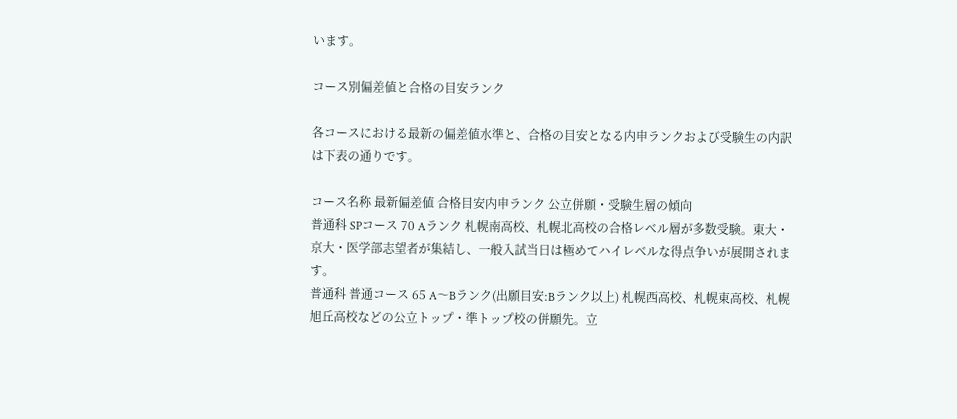います。

コース別偏差値と合格の目安ランク

各コースにおける最新の偏差値水準と、合格の目安となる内申ランクおよび受験生の内訳は下表の通りです。

コース名称 最新偏差値 合格目安内申ランク 公立併願・受験生層の傾向
普通科 SPコース 70 Aランク 札幌南高校、札幌北高校の合格レベル層が多数受験。東大・京大・医学部志望者が集結し、一般入試当日は極めてハイレベルな得点争いが展開されます。
普通科 普通コース 65 A〜Bランク(出願目安:Bランク以上) 札幌西高校、札幌東高校、札幌旭丘高校などの公立トップ・準トップ校の併願先。立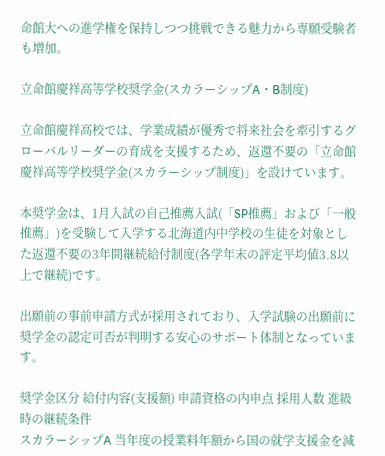命館大への進学権を保持しつつ挑戦できる魅力から専願受験者も増加。

立命館慶祥高等学校奨学金(スカラーシップA・B制度)

立命館慶祥高校では、学業成績が優秀で将来社会を牽引するグローバルリーダーの育成を支援するため、返還不要の「立命館慶祥高等学校奨学金(スカラーシップ制度)」を設けています。

本奨学金は、1月入試の自己推薦入試(「SP推薦」および「一般推薦」)を受験して入学する北海道内中学校の生徒を対象とした返還不要の3年間継続給付制度(各学年末の評定平均値3.8以上で継続)です。

出願前の事前申請方式が採用されており、入学試験の出願前に奨学金の認定可否が判明する安心のサポート体制となっています。

奨学金区分 給付内容(支援額) 申請資格の内申点 採用人数 進級時の継続条件
スカラーシップA 当年度の授業料年額から国の就学支援金を減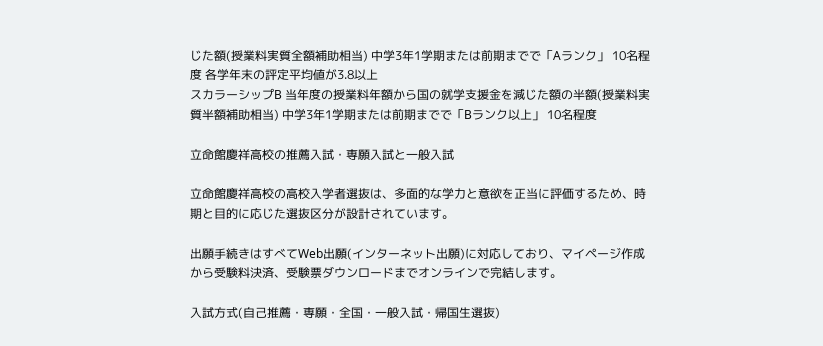じた額(授業料実質全額補助相当) 中学3年1学期または前期までで「Aランク」 10名程度 各学年末の評定平均値が3.8以上
スカラーシップB 当年度の授業料年額から国の就学支援金を減じた額の半額(授業料実質半額補助相当) 中学3年1学期または前期までで「Bランク以上」 10名程度

立命館慶祥高校の推薦入試・専願入試と一般入試

立命館慶祥高校の高校入学者選抜は、多面的な学力と意欲を正当に評価するため、時期と目的に応じた選抜区分が設計されています。

出願手続きはすべてWeb出願(インターネット出願)に対応しており、マイページ作成から受験料決済、受験票ダウンロードまでオンラインで完結します。

入試方式(自己推薦・専願・全国・一般入試・帰国生選抜)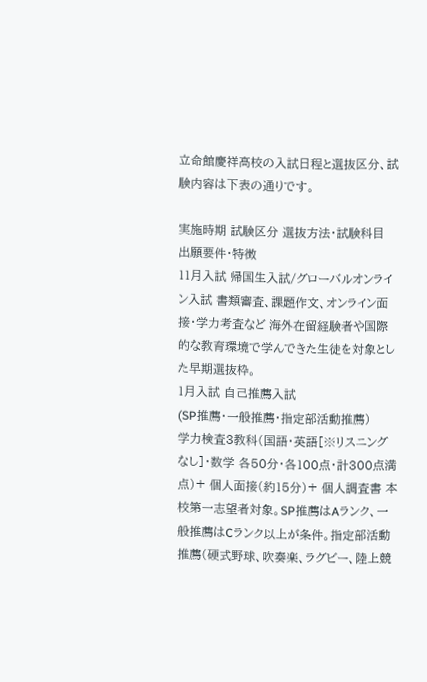立命館慶祥高校の入試日程と選抜区分、試験内容は下表の通りです。

実施時期 試験区分 選抜方法・試験科目 出願要件・特徴
11月入試 帰国生入試/グローバルオンライン入試 書類審査、課題作文、オンライン面接・学力考査など 海外在留経験者や国際的な教育環境で学んできた生徒を対象とした早期選抜枠。
1月入試 自己推薦入試
(SP推薦・一般推薦・指定部活動推薦)
学力検査3教科(国語・英語[※リスニングなし]・数学 各50分・各100点・計300点満点)+ 個人面接(約15分)+ 個人調査書 本校第一志望者対象。SP推薦はAランク、一般推薦はCランク以上が条件。指定部活動推薦(硬式野球、吹奏楽、ラグビー、陸上競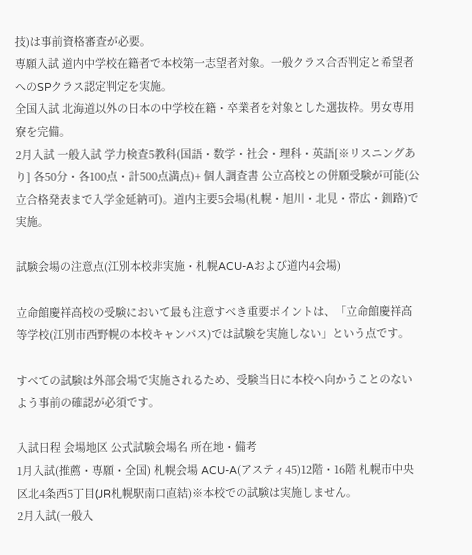技)は事前資格審査が必要。
専願入試 道内中学校在籍者で本校第一志望者対象。一般クラス合否判定と希望者へのSPクラス認定判定を実施。
全国入試 北海道以外の日本の中学校在籍・卒業者を対象とした選抜枠。男女専用寮を完備。
2月入試 一般入試 学力検査5教科(国語・数学・社会・理科・英語[※リスニングあり] 各50分・各100点・計500点満点)+ 個人調査書 公立高校との併願受験が可能(公立合格発表まで入学金延納可)。道内主要5会場(札幌・旭川・北見・帯広・釧路)で実施。

試験会場の注意点(江別本校非実施・札幌ACU-Aおよび道内4会場)

立命館慶祥高校の受験において最も注意すべき重要ポイントは、「立命館慶祥高等学校(江別市西野幌の本校キャンパス)では試験を実施しない」という点です。

すべての試験は外部会場で実施されるため、受験当日に本校へ向かうことのないよう事前の確認が必須です。

入試日程 会場地区 公式試験会場名 所在地・備考
1月入試(推薦・専願・全国) 札幌会場 ACU-A(アスティ45)12階・16階 札幌市中央区北4条西5丁目(JR札幌駅南口直結)※本校での試験は実施しません。
2月入試(一般入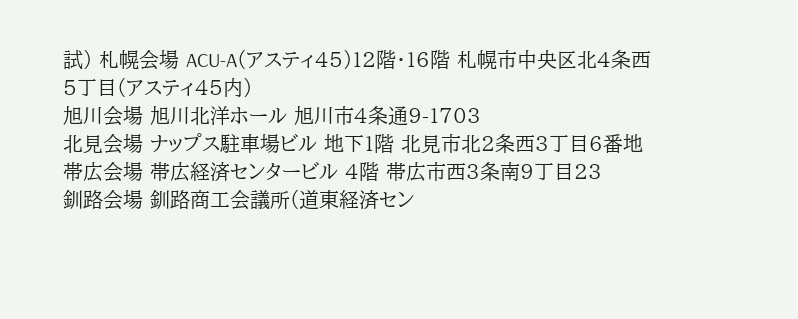試) 札幌会場 ACU-A(アスティ45)12階・16階 札幌市中央区北4条西5丁目(アスティ45内)
旭川会場 旭川北洋ホール 旭川市4条通9-1703
北見会場 ナップス駐車場ビル 地下1階 北見市北2条西3丁目6番地
帯広会場 帯広経済センタービル 4階 帯広市西3条南9丁目23
釧路会場 釧路商工会議所(道東経済セン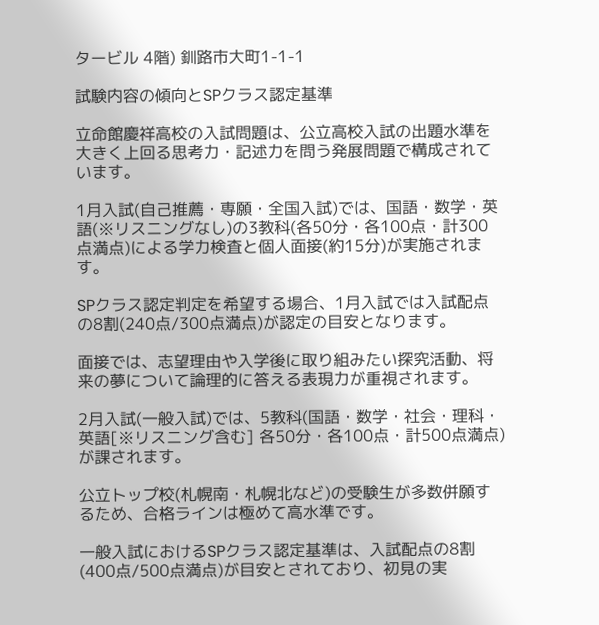タービル 4階) 釧路市大町1-1-1

試験内容の傾向とSPクラス認定基準

立命館慶祥高校の入試問題は、公立高校入試の出題水準を大きく上回る思考力・記述力を問う発展問題で構成されています。

1月入試(自己推薦・専願・全国入試)では、国語・数学・英語(※リスニングなし)の3教科(各50分・各100点・計300点満点)による学力検査と個人面接(約15分)が実施されます。

SPクラス認定判定を希望する場合、1月入試では入試配点の8割(240点/300点満点)が認定の目安となります。

面接では、志望理由や入学後に取り組みたい探究活動、将来の夢について論理的に答える表現力が重視されます。

2月入試(一般入試)では、5教科(国語・数学・社会・理科・英語[※リスニング含む] 各50分・各100点・計500点満点)が課されます。

公立トップ校(札幌南・札幌北など)の受験生が多数併願するため、合格ラインは極めて高水準です。

一般入試におけるSPクラス認定基準は、入試配点の8割(400点/500点満点)が目安とされており、初見の実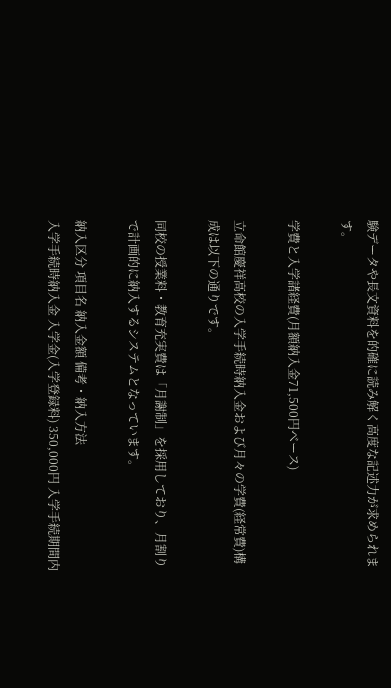験データや長文資料を的確に読み解く高度な記述力が求められます。

学費と入学諸経費(月額納入金71,500円ベース)

立命館慶祥高校の入学手続時納入金および月々の学費(経常費)構成は以下の通りです。

同校の授業料・教育充実費は「月謝制」を採用しており、月割りで計画的に納入するシステムとなっています。

納入区分 項目名 納入金額 備考・納入方法
入学手続時納入金 入学金(入学登録料) 350,000円 入学手続期間内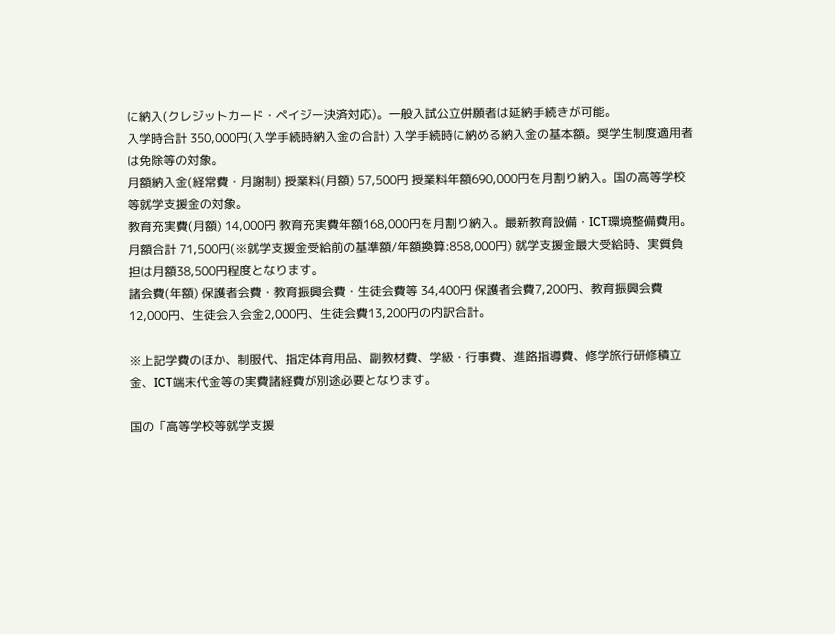に納入(クレジットカード・ペイジー決済対応)。一般入試公立併願者は延納手続きが可能。
入学時合計 350,000円(入学手続時納入金の合計) 入学手続時に納める納入金の基本額。奨学生制度適用者は免除等の対象。
月額納入金(経常費・月謝制) 授業料(月額) 57,500円 授業料年額690,000円を月割り納入。国の高等学校等就学支援金の対象。
教育充実費(月額) 14,000円 教育充実費年額168,000円を月割り納入。最新教育設備・ICT環境整備費用。
月額合計 71,500円(※就学支援金受給前の基準額/年額換算:858,000円) 就学支援金最大受給時、実質負担は月額38,500円程度となります。
諸会費(年額) 保護者会費・教育振興会費・生徒会費等 34,400円 保護者会費7,200円、教育振興会費12,000円、生徒会入会金2,000円、生徒会費13,200円の内訳合計。

※上記学費のほか、制服代、指定体育用品、副教材費、学級・行事費、進路指導費、修学旅行研修積立金、ICT端末代金等の実費諸経費が別途必要となります。

国の「高等学校等就学支援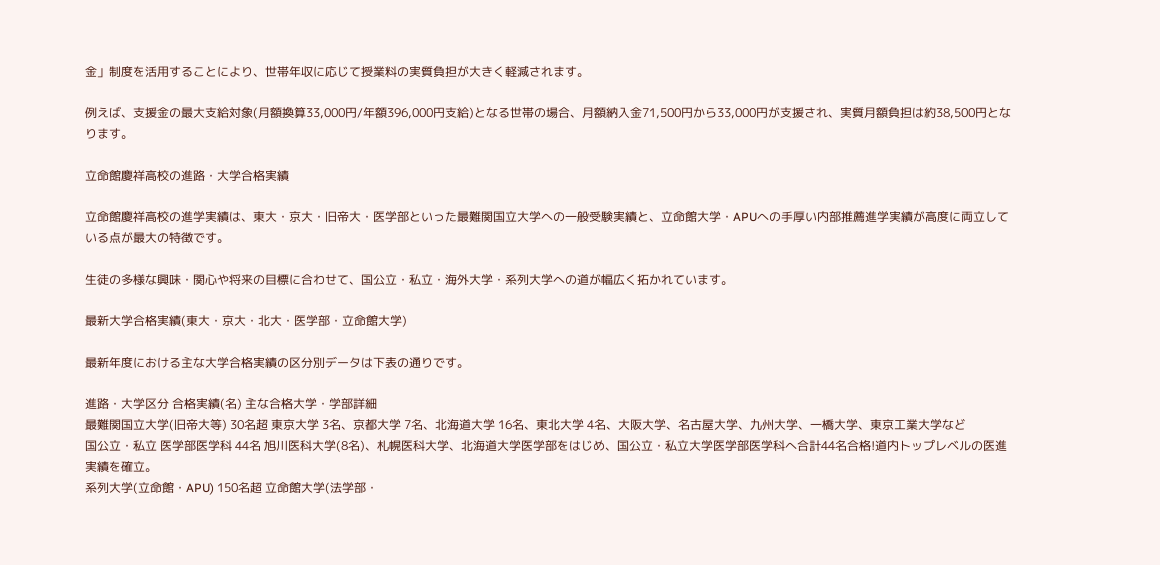金」制度を活用することにより、世帯年収に応じて授業料の実質負担が大きく軽減されます。

例えば、支援金の最大支給対象(月額換算33,000円/年額396,000円支給)となる世帯の場合、月額納入金71,500円から33,000円が支援され、実質月額負担は約38,500円となります。

立命館慶祥高校の進路・大学合格実績

立命館慶祥高校の進学実績は、東大・京大・旧帝大・医学部といった最難関国立大学への一般受験実績と、立命館大学・APUへの手厚い内部推薦進学実績が高度に両立している点が最大の特徴です。

生徒の多様な興味・関心や将来の目標に合わせて、国公立・私立・海外大学・系列大学への道が幅広く拓かれています。

最新大学合格実績(東大・京大・北大・医学部・立命館大学)

最新年度における主な大学合格実績の区分別データは下表の通りです。

進路・大学区分 合格実績(名) 主な合格大学・学部詳細
最難関国立大学(旧帝大等) 30名超 東京大学 3名、京都大学 7名、北海道大学 16名、東北大学 4名、大阪大学、名古屋大学、九州大学、一橋大学、東京工業大学など
国公立・私立 医学部医学科 44名 旭川医科大学(8名)、札幌医科大学、北海道大学医学部をはじめ、国公立・私立大学医学部医学科へ合計44名合格!道内トップレベルの医進実績を確立。
系列大学(立命館・APU) 150名超 立命館大学(法学部・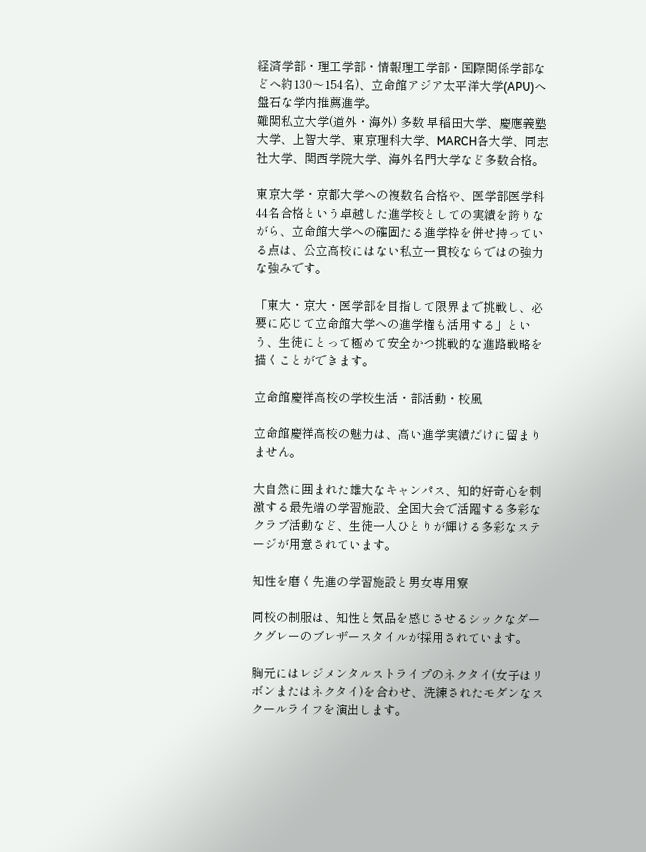経済学部・理工学部・情報理工学部・国際関係学部などへ約130〜154名)、立命館アジア太平洋大学(APU)へ盤石な学内推薦進学。
難関私立大学(道外・海外) 多数 早稲田大学、慶應義塾大学、上智大学、東京理科大学、MARCH各大学、同志社大学、関西学院大学、海外名門大学など多数合格。

東京大学・京都大学への複数名合格や、医学部医学科44名合格という卓越した進学校としての実績を誇りながら、立命館大学への確固たる進学枠を併せ持っている点は、公立高校にはない私立一貫校ならではの強力な強みです。

「東大・京大・医学部を目指して限界まで挑戦し、必要に応じて立命館大学への進学権も活用する」という、生徒にとって極めて安全かつ挑戦的な進路戦略を描くことができます。

立命館慶祥高校の学校生活・部活動・校風

立命館慶祥高校の魅力は、高い進学実績だけに留まりません。

大自然に囲まれた雄大なキャンパス、知的好奇心を刺激する最先端の学習施設、全国大会で活躍する多彩なクラブ活動など、生徒一人ひとりが輝ける多彩なステージが用意されています。

知性を磨く先進の学習施設と男女専用寮

同校の制服は、知性と気品を感じさせるシックなダークグレーのブレザースタイルが採用されています。

胸元にはレジメンタルストライプのネクタイ(女子はリボンまたはネクタイ)を合わせ、洗練されたモダンなスクールライフを演出します。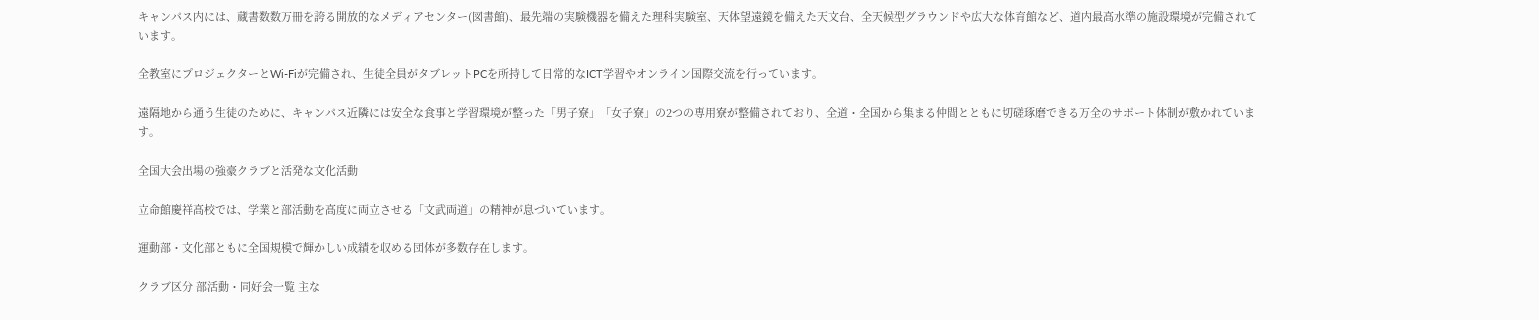キャンパス内には、蔵書数数万冊を誇る開放的なメディアセンター(図書館)、最先端の実験機器を備えた理科実験室、天体望遠鏡を備えた天文台、全天候型グラウンドや広大な体育館など、道内最高水準の施設環境が完備されています。

全教室にプロジェクターとWi-Fiが完備され、生徒全員がタブレットPCを所持して日常的なICT学習やオンライン国際交流を行っています。

遠隔地から通う生徒のために、キャンパス近隣には安全な食事と学習環境が整った「男子寮」「女子寮」の2つの専用寮が整備されており、全道・全国から集まる仲間とともに切磋琢磨できる万全のサポート体制が敷かれています。

全国大会出場の強豪クラブと活発な文化活動

立命館慶祥高校では、学業と部活動を高度に両立させる「文武両道」の精神が息づいています。

運動部・文化部ともに全国規模で輝かしい成績を収める団体が多数存在します。

クラブ区分 部活動・同好会一覧 主な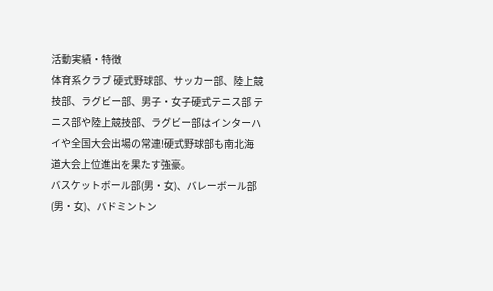活動実績・特徴
体育系クラブ 硬式野球部、サッカー部、陸上競技部、ラグビー部、男子・女子硬式テニス部 テニス部や陸上競技部、ラグビー部はインターハイや全国大会出場の常連!硬式野球部も南北海道大会上位進出を果たす強豪。
バスケットボール部(男・女)、バレーボール部(男・女)、バドミントン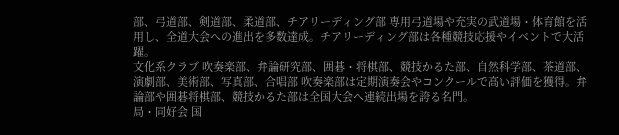部、弓道部、剣道部、柔道部、チアリーディング部 専用弓道場や充実の武道場・体育館を活用し、全道大会への進出を多数達成。チアリーディング部は各種競技応援やイベントで大活躍。
文化系クラブ 吹奏楽部、弁論研究部、囲碁・将棋部、競技かるた部、自然科学部、茶道部、演劇部、美術部、写真部、合唱部 吹奏楽部は定期演奏会やコンクールで高い評価を獲得。弁論部や囲碁将棋部、競技かるた部は全国大会へ連続出場を誇る名門。
局・同好会 国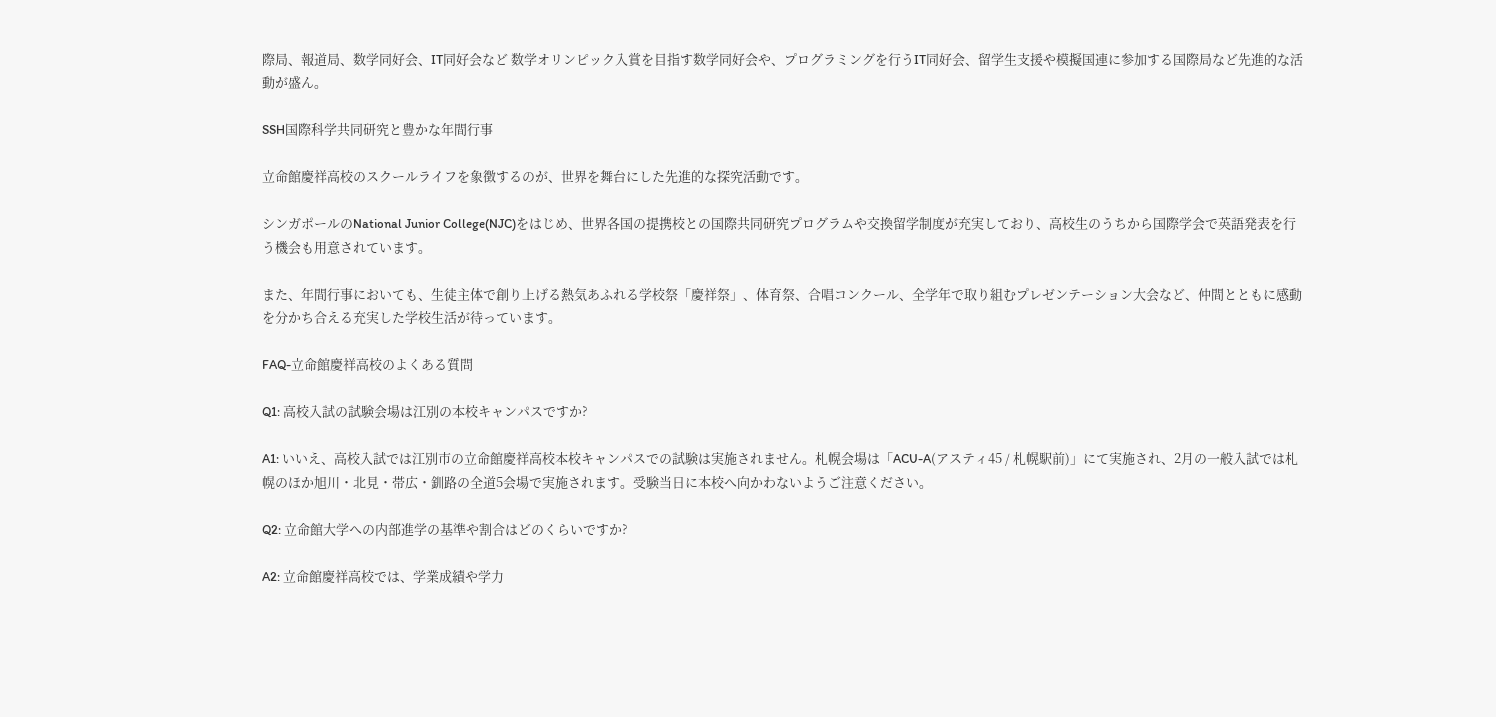際局、報道局、数学同好会、IT同好会など 数学オリンピック入賞を目指す数学同好会や、プログラミングを行うIT同好会、留学生支援や模擬国連に参加する国際局など先進的な活動が盛ん。

SSH国際科学共同研究と豊かな年間行事

立命館慶祥高校のスクールライフを象徴するのが、世界を舞台にした先進的な探究活動です。

シンガポールのNational Junior College(NJC)をはじめ、世界各国の提携校との国際共同研究プログラムや交換留学制度が充実しており、高校生のうちから国際学会で英語発表を行う機会も用意されています。

また、年間行事においても、生徒主体で創り上げる熱気あふれる学校祭「慶祥祭」、体育祭、合唱コンクール、全学年で取り組むプレゼンテーション大会など、仲間とともに感動を分かち合える充実した学校生活が待っています。

FAQ-立命館慶祥高校のよくある質問

Q1: 高校入試の試験会場は江別の本校キャンパスですか?

A1: いいえ、高校入試では江別市の立命館慶祥高校本校キャンパスでの試験は実施されません。札幌会場は「ACU-A(アスティ45 / 札幌駅前)」にて実施され、2月の一般入試では札幌のほか旭川・北見・帯広・釧路の全道5会場で実施されます。受験当日に本校へ向かわないようご注意ください。

Q2: 立命館大学への内部進学の基準や割合はどのくらいですか?

A2: 立命館慶祥高校では、学業成績や学力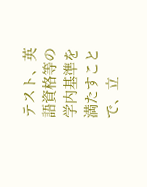テスト、英語資格等の学内基準を満たすことで、立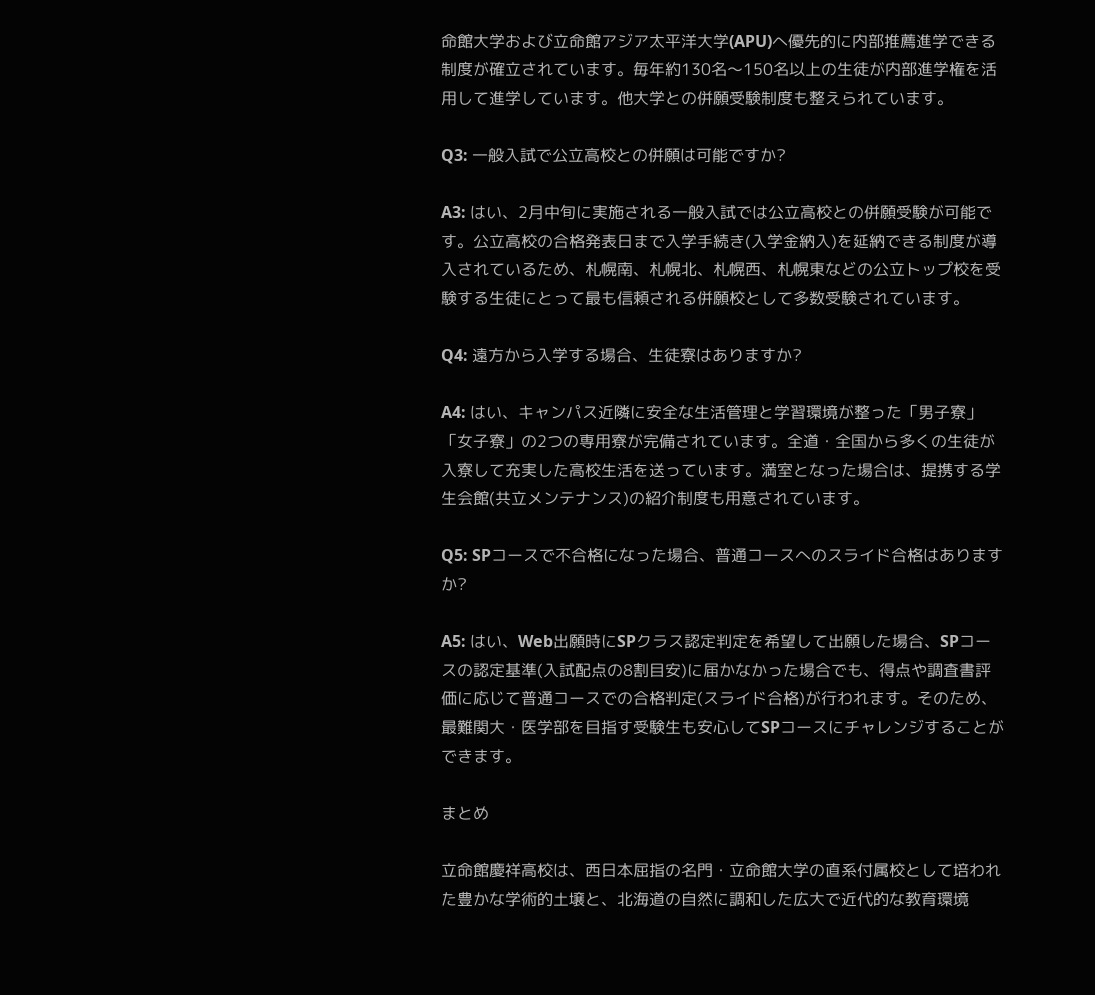命館大学および立命館アジア太平洋大学(APU)へ優先的に内部推薦進学できる制度が確立されています。毎年約130名〜150名以上の生徒が内部進学権を活用して進学しています。他大学との併願受験制度も整えられています。

Q3: 一般入試で公立高校との併願は可能ですか?

A3: はい、2月中旬に実施される一般入試では公立高校との併願受験が可能です。公立高校の合格発表日まで入学手続き(入学金納入)を延納できる制度が導入されているため、札幌南、札幌北、札幌西、札幌東などの公立トップ校を受験する生徒にとって最も信頼される併願校として多数受験されています。

Q4: 遠方から入学する場合、生徒寮はありますか?

A4: はい、キャンパス近隣に安全な生活管理と学習環境が整った「男子寮」「女子寮」の2つの専用寮が完備されています。全道・全国から多くの生徒が入寮して充実した高校生活を送っています。満室となった場合は、提携する学生会館(共立メンテナンス)の紹介制度も用意されています。

Q5: SPコースで不合格になった場合、普通コースへのスライド合格はありますか?

A5: はい、Web出願時にSPクラス認定判定を希望して出願した場合、SPコースの認定基準(入試配点の8割目安)に届かなかった場合でも、得点や調査書評価に応じて普通コースでの合格判定(スライド合格)が行われます。そのため、最難関大・医学部を目指す受験生も安心してSPコースにチャレンジすることができます。

まとめ

立命館慶祥高校は、西日本屈指の名門・立命館大学の直系付属校として培われた豊かな学術的土壌と、北海道の自然に調和した広大で近代的な教育環境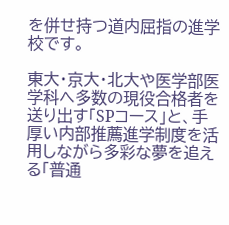を併せ持つ道内屈指の進学校です。

東大・京大・北大や医学部医学科へ多数の現役合格者を送り出す「SPコース」と、手厚い内部推薦進学制度を活用しながら多彩な夢を追える「普通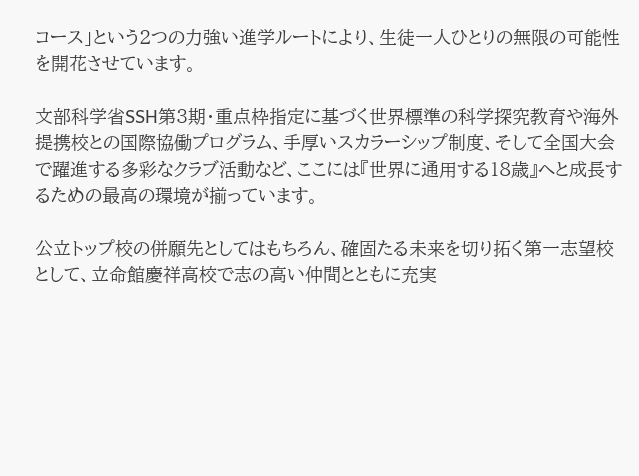コース」という2つの力強い進学ルートにより、生徒一人ひとりの無限の可能性を開花させています。

文部科学省SSH第3期・重点枠指定に基づく世界標準の科学探究教育や海外提携校との国際協働プログラム、手厚いスカラーシップ制度、そして全国大会で躍進する多彩なクラブ活動など、ここには『世界に通用する18歳』へと成長するための最高の環境が揃っています。

公立トップ校の併願先としてはもちろん、確固たる未来を切り拓く第一志望校として、立命館慶祥高校で志の高い仲間とともに充実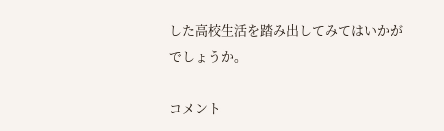した高校生活を踏み出してみてはいかがでしょうか。

コメント